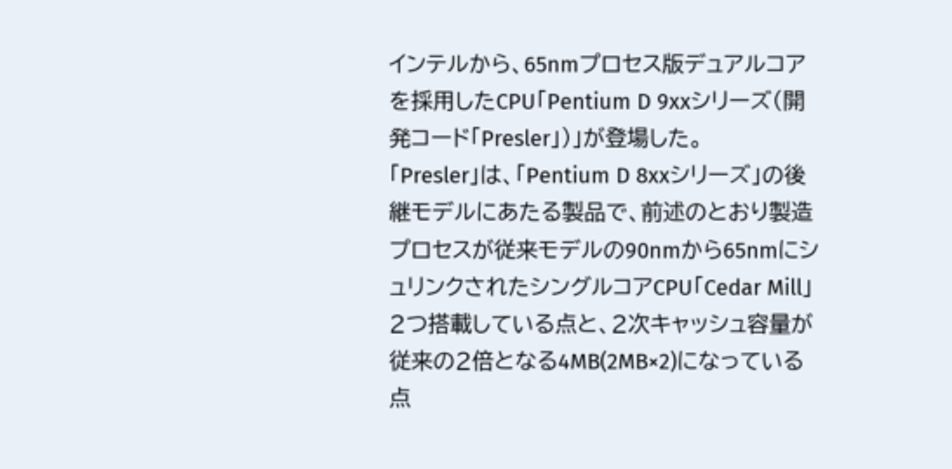インテルから、65nmプロセス版デュアルコアを採用したCPU「Pentium D 9xxシリーズ(開発コード「Presler」)」が登場した。
「Presler」は、「Pentium D 8xxシリーズ」の後継モデルにあたる製品で、前述のとおり製造プロセスが従来モデルの90nmから65nmにシュリンクされたシングルコアCPU「Cedar Mill」2つ搭載している点と、2次キャッシュ容量が従来の2倍となる4MB(2MB×2)になっている点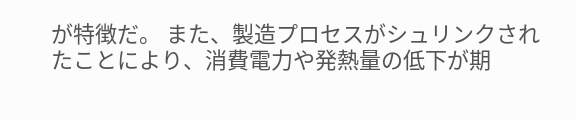が特徴だ。 また、製造プロセスがシュリンクされたことにより、消費電力や発熱量の低下が期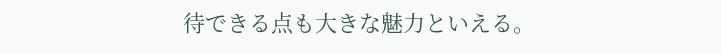待できる点も大きな魅力といえる。